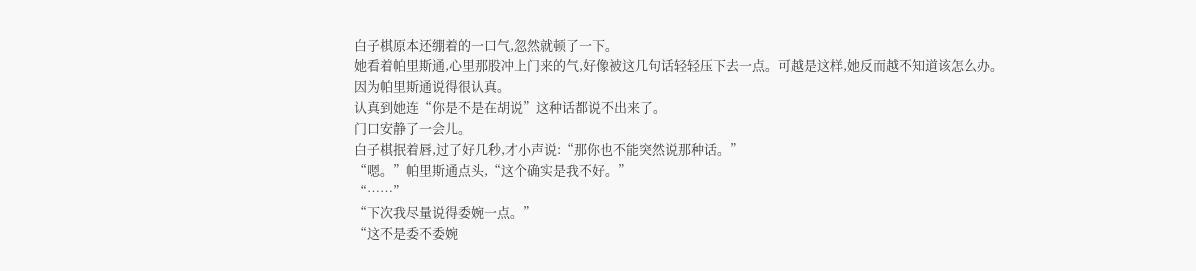白子棋原本还绷着的一口气,忽然就顿了一下。
她看着帕里斯通,心里那股冲上门来的气,好像被这几句话轻轻压下去一点。可越是这样,她反而越不知道该怎么办。
因为帕里斯通说得很认真。
认真到她连“你是不是在胡说”这种话都说不出来了。
门口安静了一会儿。
白子棋抿着唇,过了好几秒,才小声说:“那你也不能突然说那种话。”
“嗯。”帕里斯通点头,“这个确实是我不好。”
“……”
“下次我尽量说得委婉一点。”
“这不是委不委婉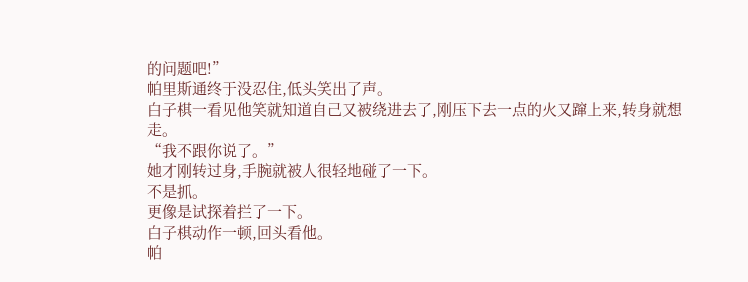的问题吧!”
帕里斯通终于没忍住,低头笑出了声。
白子棋一看见他笑就知道自己又被绕进去了,刚压下去一点的火又蹿上来,转身就想走。
“我不跟你说了。”
她才刚转过身,手腕就被人很轻地碰了一下。
不是抓。
更像是试探着拦了一下。
白子棋动作一顿,回头看他。
帕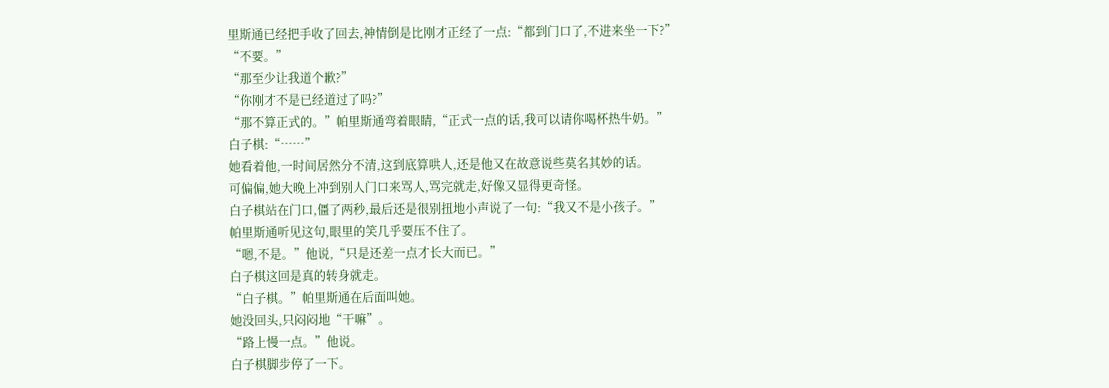里斯通已经把手收了回去,神情倒是比刚才正经了一点:“都到门口了,不进来坐一下?”
“不要。”
“那至少让我道个歉?”
“你刚才不是已经道过了吗?”
“那不算正式的。”帕里斯通弯着眼睛,“正式一点的话,我可以请你喝杯热牛奶。”
白子棋:“……”
她看着他,一时间居然分不清,这到底算哄人,还是他又在故意说些莫名其妙的话。
可偏偏,她大晚上冲到别人门口来骂人,骂完就走,好像又显得更奇怪。
白子棋站在门口,僵了两秒,最后还是很别扭地小声说了一句:“我又不是小孩子。”
帕里斯通听见这句,眼里的笑几乎要压不住了。
“嗯,不是。”他说,“只是还差一点才长大而已。”
白子棋这回是真的转身就走。
“白子棋。”帕里斯通在后面叫她。
她没回头,只闷闷地“干嘛”。
“路上慢一点。”他说。
白子棋脚步停了一下。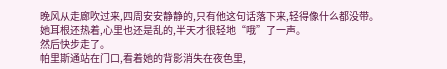晚风从走廊吹过来,四周安安静静的,只有他这句话落下来,轻得像什么都没带。
她耳根还热着,心里也还是乱的,半天才很轻地“哦”了一声。
然后快步走了。
帕里斯通站在门口,看着她的背影消失在夜色里,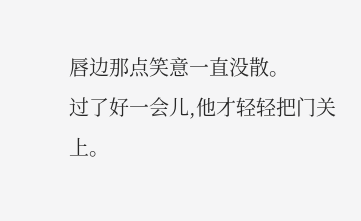唇边那点笑意一直没散。
过了好一会儿,他才轻轻把门关上。